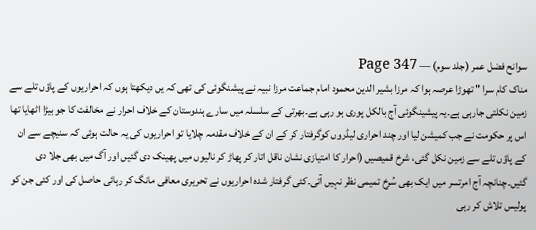سوانح فضل عمر (جلد سوم) — Page 347
مناک کام سرا " تھوڑا عرصہ ہوا کہ مرزا بشیر الدین محمود امام جماعت مرزا نبیہ نے پیشنگوئی کی تھی کہ یں دیکھتا ہوں کہ احراریوں کے پاؤں تلے سے زمین نکلتی جارہی ہے۔یہ پیشینگوئی آج بالکل پوری ہو رہی ہے۔بھرتی کے سلسلہ میں سارے ہندوستان کے خلاف احرار نے مخالفت کا جو بیڑا اٹھایا تھا اس پر حکومت نے جب کمیشن لیا اور چند احراری لیڈروں کوگرفتار کر کے ان کے خلاف مقدمہ چلایا تو احراریوں کی یہ حالت ہوئی کہ سنیچے سے ان کے پاؤں تلے سے زمین نکل گئی، شرخ قمیصیں (احرار کا امتیازی نشان ناقل اتار کر پھاڑ کر نالیوں میں پھینک دی گئیں اور آگ میں بھی جلا دی گئیں۔چنانچہ آج امرتسر میں ایک بھی سُرخ تمیمی نظر نہیں آتی۔کئی گرفتار شدہ احراریوں نے تحریری معافی مانگ کر رہائی حاصل کی اور کئی جن کو پولیس تلاش کر رہی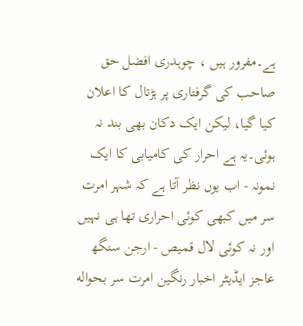ہے۔مفرور ہیں ، چوہدری افضل حق صاحب کی گرفتاری پر ہڑتال کا اعلان کیا گیا، لیکن ایک دکان بھی بند نہ ہوئی۔یہ ہے احرار کی کامیابی کا ایک نمونہ - اب یوں نظر آتا ہے کہ شہر امرت سر میں کبھی کوئی احراری تھا ہی نہیں اور نہ کوئی لال قمیص - ارجن سنگھ عاجز ایڈیٹر اخبار رنگین امرت سر بحواله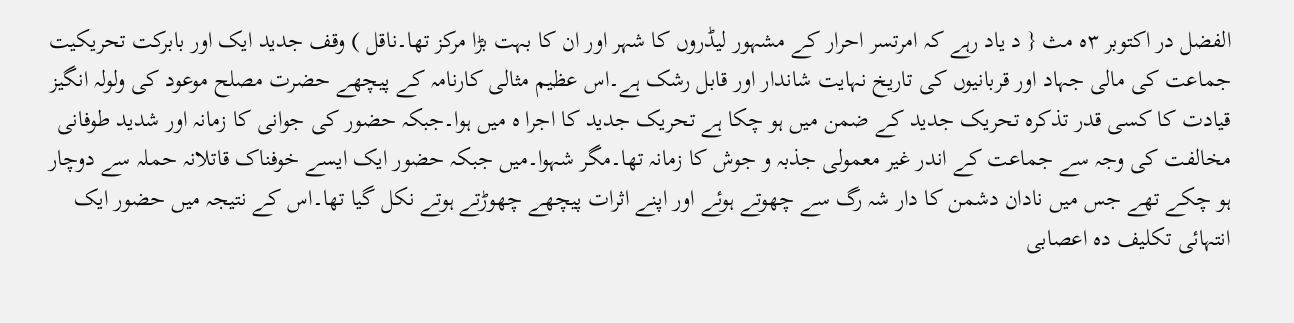الفضل در اکتوبر ۳ه مث { د یاد رہے کہ امرتسر احرار کے مشہور لیڈروں کا شہر اور ان کا بہت بڑا مرکز تھا۔ناقل ) وقف جدید ایک اور بابرکت تحریکیت جماعت کی مالی جہاد اور قربانیوں کی تاریخ نہایت شاندار اور قابل رشک ہے۔اس عظیم مثالی کارنامہ کے پیچھے حضرت مصلح موعود کی ولولہ انگیز قیادت کا کسی قدر تذکرہ تحریک جدید کے ضمن میں ہو چکا ہے تحریک جدید کا اجرا ہ میں ہوا۔جبکہ حضور کی جوانی کا زمانہ اور شدید طوفانی مخالفت کی وجہ سے جماعت کے اندر غیر معمولی جذبہ و جوش کا زمانہ تھا۔مگر شہوا۔میں جبکہ حضور ایک ایسے خوفناک قاتلانہ حملہ سے دوچار ہو چکے تھے جس میں نادان دشمن کا دار شہ رگ سے چھوتے ہوئے اور اپنے اثرات پیچھے چھوڑتے ہوتے نکل گیا تھا۔اس کے نتیجہ میں حضور ایک انتہائی تکلیف دہ اعصابی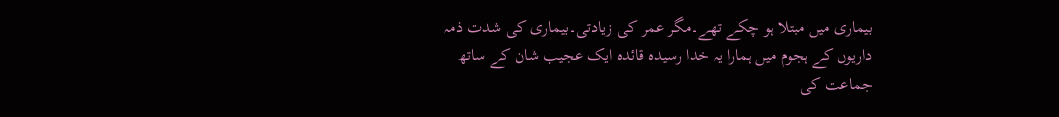بیماری میں مبتلا ہو چکے تھے۔مگر عمر کی زیادتی۔بیماری کی شدت ذمہ داریوں کے ہجوم میں ہمارا یہ خدا رسیدہ قائدہ ایک عجیب شان کے ساتھ جماعت کی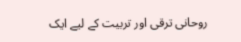روحانی ترقی اور تربیت کے لیے ایک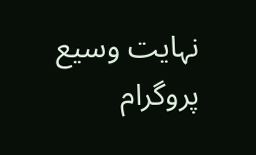نہایت وسیع پروگرام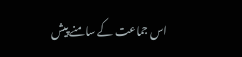اس جماعت کے سامنے پیش